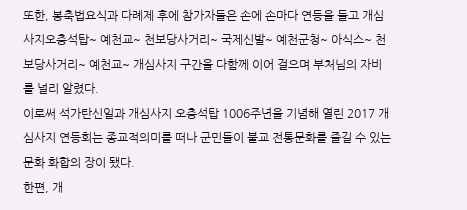또한, 봉축법요식과 다례제 후에 참가자들은 손에 손마다 연등을 들고 개심사지오층석탑~ 예천교~ 천보당사거리~ 국제신발~ 예천군청~ 아식스~ 천보당사거리~ 예천교~ 개심사지 구간을 다함께 이어 걸으며 부처님의 자비를 널리 알렸다.
이로써 석가탄신일과 개심사지 오층석탑 1006주년을 기념해 열린 2017 개심사지 연등회는 종교적의미를 떠나 군민들이 불교 전통문화를 즐길 수 있는 문화 화합의 장이 됐다.
한편, 개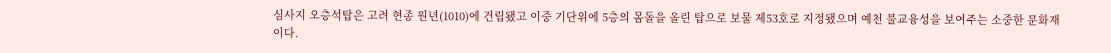심사지 오층석탑은 고려 현종 원년(1010)에 건립됐고 이중 기단위에 5층의 몸돌을 올린 탑으로 보물 제53호로 지정됐으며 예천 불교융성을 보여주는 소중한 문화재이다.